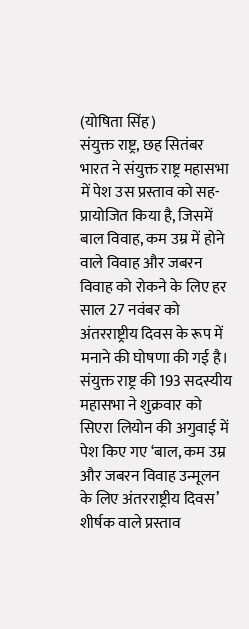(योषिता सिंह)
संयुक्त राष्ट्र, छह सितंबर भारत ने संयुक्त राष्ट्र महासभा में पेश उस प्रस्ताव को सह-प्रायोजित किया है, जिसमें बाल विवाह, कम उम्र में होने वाले विवाह और जबरन विवाह को रोकने के लिए हर साल 27 नवंबर को अंतरराष्ट्रीय दिवस के रूप में मनाने की घोषणा की गई है। संयुक्त राष्ट्र की 193 सदस्यीय महासभा ने शुक्रवार को सिएरा लियोन की अगुवाई में पेश किए गए ‘बाल, कम उम्र और जबरन विवाह उन्मूलन के लिए अंतरराष्ट्रीय दिवस’ शीर्षक वाले प्रस्ताव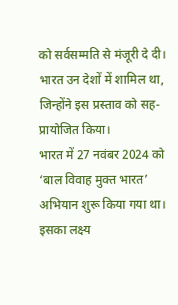को सर्वसम्मति से मंजूरी दे दी। भारत उन देशों में शामिल था, जिन्होंने इस प्रस्ताव को सह-प्रायोजित किया।
भारत में 27 नवंबर 2024 को ‘बाल विवाह मुक्त भारत’ अभियान शुरू किया गया था। इसका लक्ष्य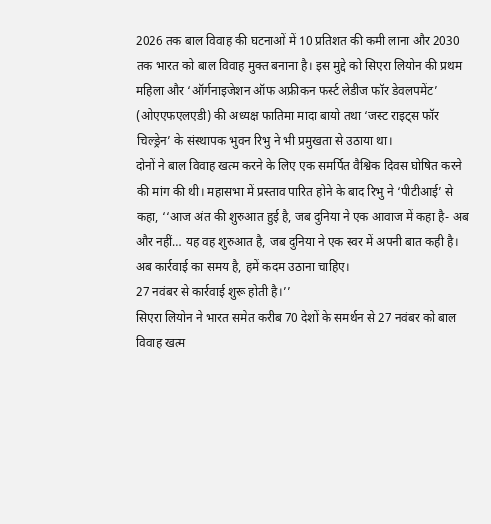2026 तक बाल विवाह की घटनाओं में 10 प्रतिशत की कमी लाना और 2030 तक भारत को बाल विवाह मुक्त बनाना है। इस मुद्दे को सिएरा लियोन की प्रथम महिला और ‘ऑर्गनाइजेशन ऑफ अफ्रीकन फर्स्ट लेडीज फॉर डेवलपमेंट’ (ओएएफएलएडी) की अध्यक्ष फातिमा मादा बायो तथा ‘जस्ट राइट्स फॉर चिल्ड्रेन’ के संस्थापक भुवन रिभु ने भी प्रमुखता से उठाया था।
दोनों ने बाल विवाह खत्म करने के लिए एक समर्पित वैश्विक दिवस घोषित करने की मांग की थी। महासभा में प्रस्ताव पारित होने के बाद रिभु ने ‘पीटीआई’ से कहा, ‘‘आज अंत की शुरुआत हुई है, जब दुनिया ने एक आवाज में कहा है- अब और नहीं… यह वह शुरुआत है, जब दुनिया ने एक स्वर में अपनी बात कही है। अब कार्रवाई का समय है, हमें कदम उठाना चाहिए।
27 नवंबर से कार्रवाई शुरू होती है।’’
सिएरा लियोन ने भारत समेत करीब 70 देशों के समर्थन से 27 नवंबर को बाल विवाह खत्म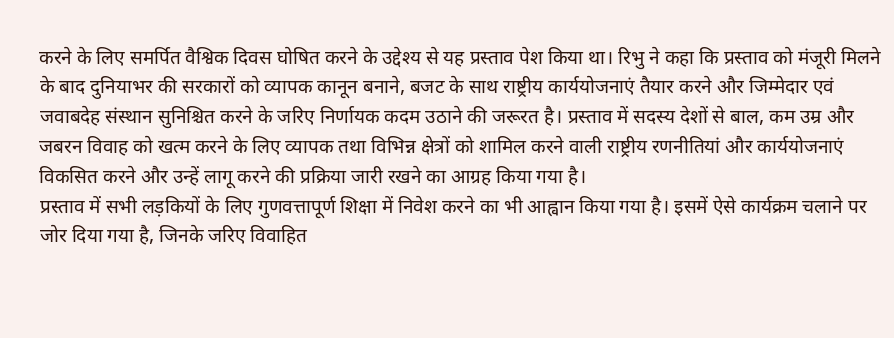करने के लिए समर्पित वैश्विक दिवस घोषित करने के उद्देश्य से यह प्रस्ताव पेश किया था। रिभु ने कहा कि प्रस्ताव को मंजूरी मिलने के बाद दुनियाभर की सरकारों को व्यापक कानून बनाने, बजट के साथ राष्ट्रीय कार्ययोजनाएं तैयार करने और जिम्मेदार एवं जवाबदेह संस्थान सुनिश्चित करने के जरिए निर्णायक कदम उठाने की जरूरत है। प्रस्ताव में सदस्य देशों से बाल, कम उम्र और जबरन विवाह को खत्म करने के लिए व्यापक तथा विभिन्न क्षेत्रों को शामिल करने वाली राष्ट्रीय रणनीतियां और कार्ययोजनाएं विकसित करने और उन्हें लागू करने की प्रक्रिया जारी रखने का आग्रह किया गया है।
प्रस्ताव में सभी लड़कियों के लिए गुणवत्तापूर्ण शिक्षा में निवेश करने का भी आह्वान किया गया है। इसमें ऐसे कार्यक्रम चलाने पर जोर दिया गया है, जिनके जरिए विवाहित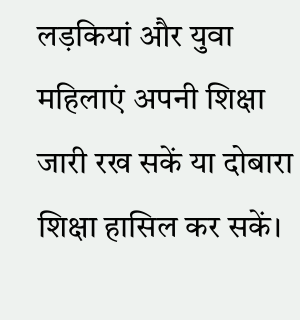लड़कियां और युवा महिलाएं अपनी शिक्षा जारी रख सकें या दोबारा शिक्षा हासिल कर सकें।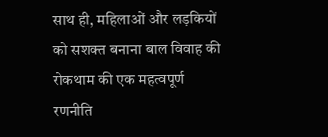साथ ही, महिलाओं और लड़कियों को सशक्त बनाना बाल विवाह की रोकथाम की एक महत्वपूर्ण रणनीति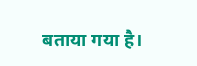बताया गया है।